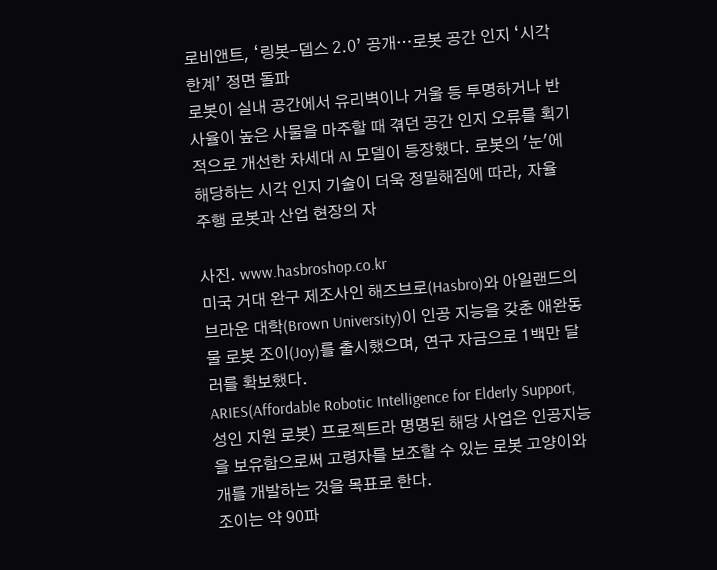로비앤트, ‘링봇-뎁스 2.0’ 공개…로봇 공간 인지 ‘시각 한계’ 정면 돌파
로봇이 실내 공간에서 유리벽이나 거울 등 투명하거나 반사율이 높은 사물을 마주할 때 겪던 공간 인지 오류를 획기적으로 개선한 차세대 AI 모델이 등장했다. 로봇의 '눈'에 해당하는 시각 인지 기술이 더욱 정밀해짐에 따라, 자율 주행 로봇과 산업 현장의 자

사진. www.hasbroshop.co.kr
미국 거대 완구 제조사인 해즈브로(Hasbro)와 아일랜드의 브라운 대학(Brown University)이 인공 지능을 갖춘 애완동물 로봇 조이(Joy)를 출시했으며, 연구 자금으로 1백만 달러를 확보했다.
ARIES(Affordable Robotic Intelligence for Elderly Support, 성인 지원 로봇) 프로젝트라 명명된 해당 사업은 인공지능을 보유함으로써 고령자를 보조할 수 있는 로봇 고양이와 개를 개발하는 것을 목표로 한다.
조이는 약 90파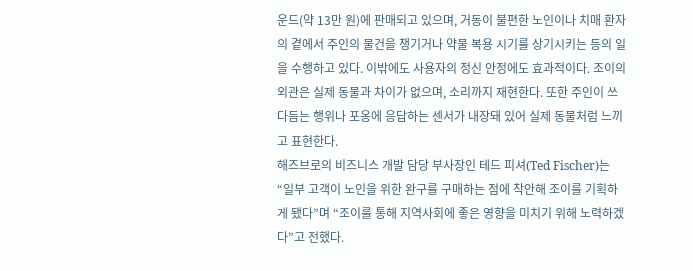운드(약 13만 원)에 판매되고 있으며, 거동이 불편한 노인이나 치매 환자의 곁에서 주인의 물건을 챙기거나 약물 복용 시기를 상기시키는 등의 일을 수행하고 있다. 이밖에도 사용자의 정신 안정에도 효과적이다. 조이의 외관은 실제 동물과 차이가 없으며, 소리까지 재현한다. 또한 주인이 쓰다듬는 행위나 포옹에 응답하는 센서가 내장돼 있어 실제 동물처럼 느끼고 표현한다.
해즈브로의 비즈니스 개발 담당 부사장인 테드 피셔(Ted Fischer)는 “일부 고객이 노인을 위한 완구를 구매하는 점에 착안해 조이를 기획하게 됐다”며 “조이를 통해 지역사회에 좋은 영향을 미치기 위해 노력하겠다”고 전했다.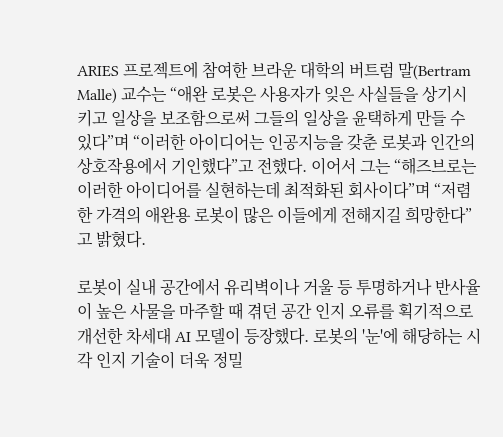ARIES 프로젝트에 참여한 브라운 대학의 버트럼 말(Bertram Malle) 교수는 “애완 로봇은 사용자가 잊은 사실들을 상기시키고 일상을 보조함으로써 그들의 일상을 윤택하게 만들 수 있다”며 “이러한 아이디어는 인공지능을 갖춘 로봇과 인간의 상호작용에서 기인했다”고 전했다. 이어서 그는 “해즈브로는 이러한 아이디어를 실현하는데 최적화된 회사이다”며 “저렴한 가격의 애완용 로봇이 많은 이들에게 전해지길 희망한다”고 밝혔다.

로봇이 실내 공간에서 유리벽이나 거울 등 투명하거나 반사율이 높은 사물을 마주할 때 겪던 공간 인지 오류를 획기적으로 개선한 차세대 AI 모델이 등장했다. 로봇의 '눈'에 해당하는 시각 인지 기술이 더욱 정밀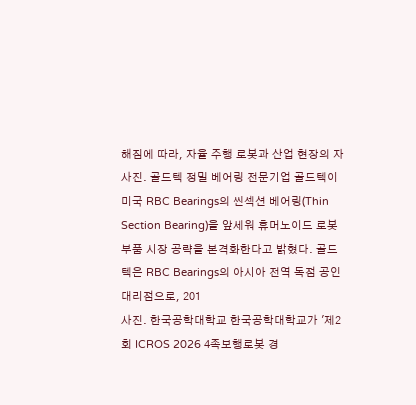해짐에 따라, 자율 주행 로봇과 산업 현장의 자
사진. 골드텍 정밀 베어링 전문기업 골드텍이 미국 RBC Bearings의 씬섹션 베어링(Thin Section Bearing)을 앞세워 휴머노이드 로봇 부품 시장 공략을 본격화한다고 밝혔다. 골드텍은 RBC Bearings의 아시아 전역 독점 공인 대리점으로, 201
사진. 한국공학대학교 한국공학대학교가 '제2회 ICROS 2026 4족보행로봇 경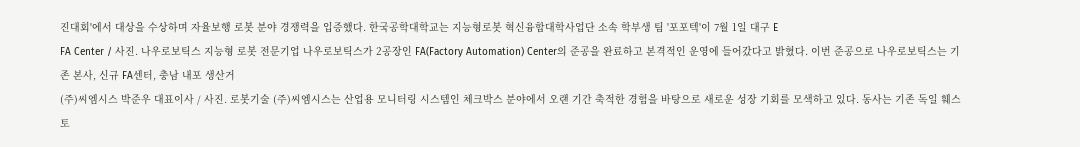진대회'에서 대상을 수상하며 자율보행 로봇 분야 경쟁력을 입증했다. 한국공학대학교는 지능형로봇 혁신융합대학사업단 소속 학부생 팀 '포포텍'이 7월 1일 대구 E
FA Center / 사진. 나우로보틱스 지능형 로봇 전문기업 나우로보틱스가 2공장인 FA(Factory Automation) Center의 준공을 완료하고 본격적인 운영에 들어갔다고 밝혔다. 이번 준공으로 나우로보틱스는 기존 본사, 신규 FA센터, 충남 내포 생산거
(주)씨엠시스 박준우 대표이사 / 사진. 로봇기술 (주)씨엠시스는 산업용 모니터링 시스템인 체크박스 분야에서 오랜 기간 축적한 경험을 바탕으로 새로운 성장 기회를 모색하고 있다. 동사는 기존 독일 훼스토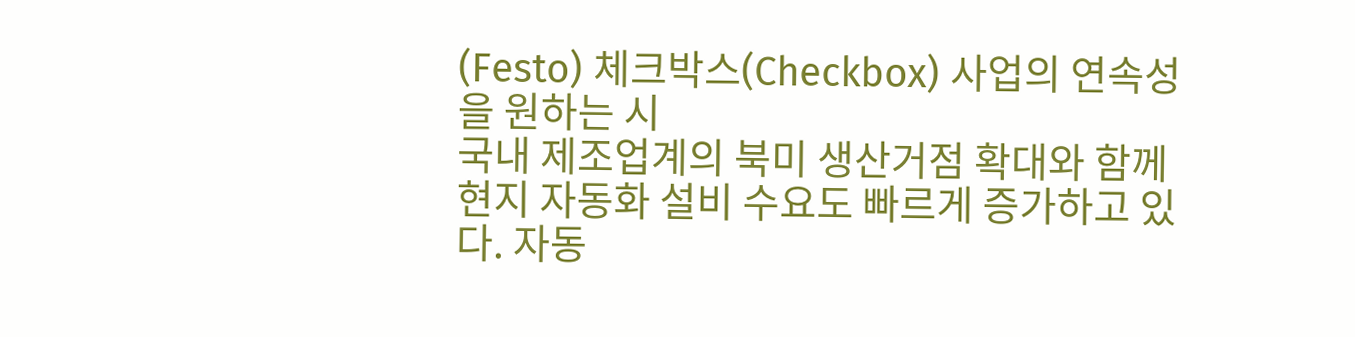(Festo) 체크박스(Checkbox) 사업의 연속성을 원하는 시
국내 제조업계의 북미 생산거점 확대와 함께 현지 자동화 설비 수요도 빠르게 증가하고 있다. 자동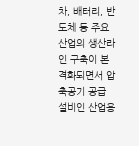차, 배터리, 반도체 등 주요 산업의 생산라인 구축이 본격화되면서 압축공기 공급 설비인 산업용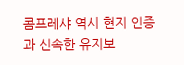콤프레샤 역시 현지 인증과 신속한 유지보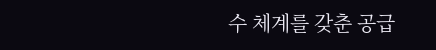수 체계를 갖춘 공급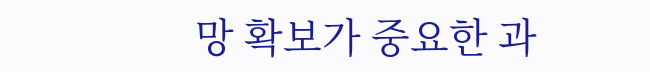망 확보가 중요한 과